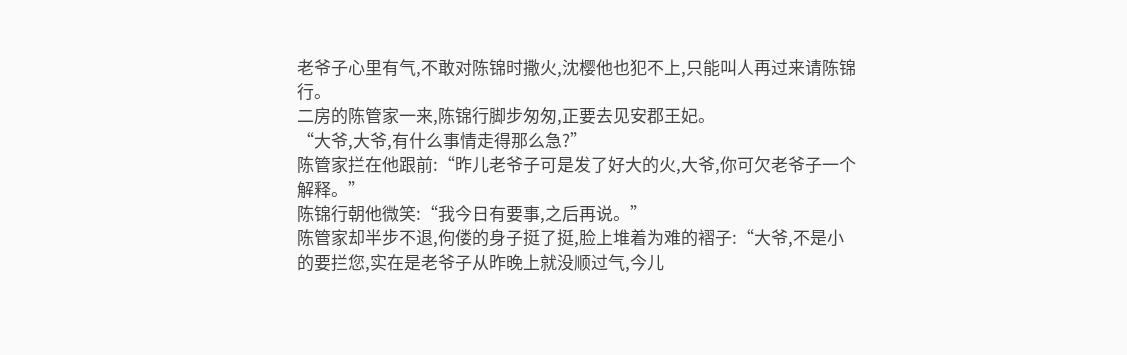老爷子心里有气,不敢对陈锦时撒火,沈樱他也犯不上,只能叫人再过来请陈锦行。
二房的陈管家一来,陈锦行脚步匆匆,正要去见安郡王妃。
“大爷,大爷,有什么事情走得那么急?”
陈管家拦在他跟前:“昨儿老爷子可是发了好大的火,大爷,你可欠老爷子一个解释。”
陈锦行朝他微笑:“我今日有要事,之后再说。”
陈管家却半步不退,佝偻的身子挺了挺,脸上堆着为难的褶子:“大爷,不是小的要拦您,实在是老爷子从昨晚上就没顺过气,今儿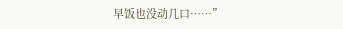早饭也没动几口……”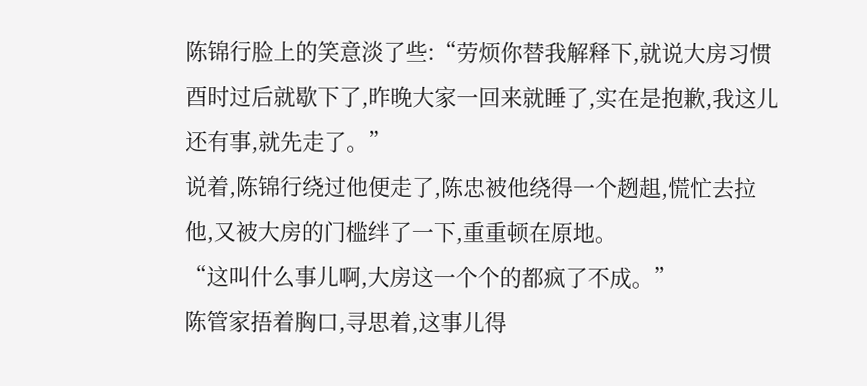陈锦行脸上的笑意淡了些:“劳烦你替我解释下,就说大房习惯酉时过后就歇下了,昨晚大家一回来就睡了,实在是抱歉,我这儿还有事,就先走了。”
说着,陈锦行绕过他便走了,陈忠被他绕得一个趔趄,慌忙去拉他,又被大房的门槛绊了一下,重重顿在原地。
“这叫什么事儿啊,大房这一个个的都疯了不成。”
陈管家捂着胸口,寻思着,这事儿得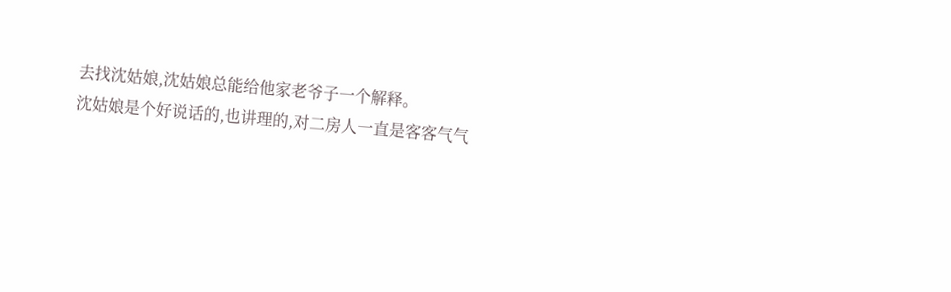去找沈姑娘,沈姑娘总能给他家老爷子一个解释。
沈姑娘是个好说话的,也讲理的,对二房人一直是客客气气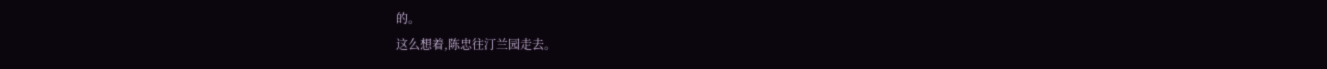的。
这么想着,陈忠往汀兰园走去。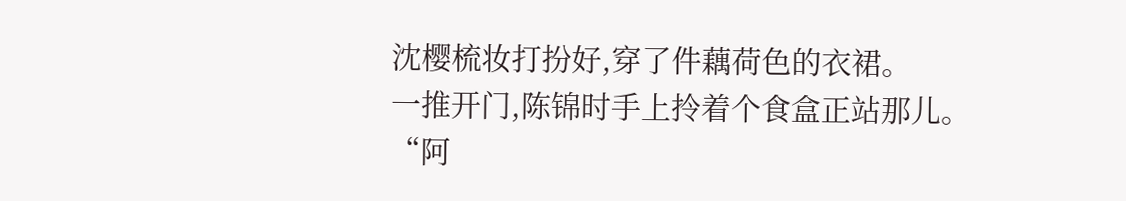沈樱梳妆打扮好,穿了件藕荷色的衣裙。
一推开门,陈锦时手上拎着个食盒正站那儿。
“阿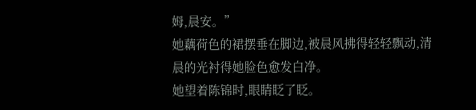姆,晨安。”
她藕荷色的裙摆垂在脚边,被晨风拂得轻轻飘动,清晨的光衬得她脸色愈发白净。
她望着陈锦时,眼睛眨了眨。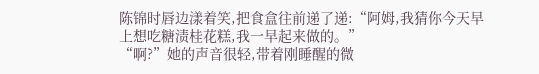陈锦时唇边漾着笑,把食盒往前递了递:“阿姆,我猜你今天早上想吃糖渍桂花糕,我一早起来做的。”
“啊?”她的声音很轻,带着刚睡醒的微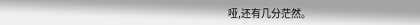哑,还有几分茫然。